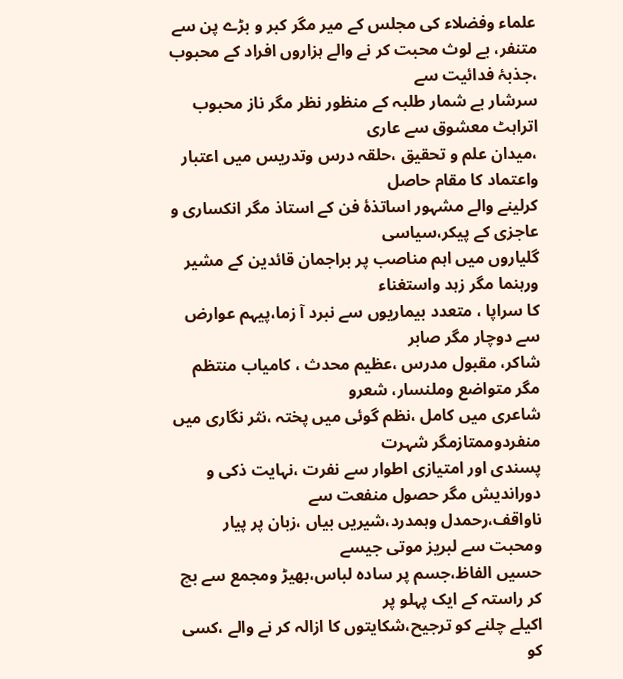علماء وفضلاء کی مجلس کے میر مگر کبر و بڑے پن سے
متنفر، بے لوث محبت کر نے والے ہزاروں افراد کے محبوب ،جذبۂ فدائیت سے
سرشار بے شمار طلبہ کے منظور نظر مگر ناز محبوب اتراہٹ معشوق سے عاری
،میدان علم و تحقیق ،حلقہ درس وتدریس میں اعتبار واعتماد کا مقام حاصل
کرلینے والے مشہور اساتذۂ فن کے استاذ مگر انکساری و عاجزی کے پیکر،سیاسی
گلیاروں میں اہم مناصب پر براجمان قائدین کے مشیر ورہنما مگر زہد واستغناء
کا سراپا ، متعدد بیماریوں سے نبرد آ زما،پیہم عوارض سے دوچار مگر صابر
شاکر، مقبول مدرس ،عظیم محدث ، کامیاب منتظم مگر متواضع وملنسار، شعرو
شاعری میں کامل ،نظم گوئی میں پختہ ،نثر نگاری میں منفردوممتازمگر شہرت
پسندی اور امتیازی اطوار سے نفرت ،نہایت ذکی و دوراندیش مگر حصول منفعت سے
ناواقف،رحمدل وہمدرد،شیریں بیاں ،زبان پر پیار ومحبت سے لبریز موتی جیسے
حسیں الفاظ،جسم پر سادہ لباس،بھیڑ ومجمع سے بچ کر راستہ کے ایک پہلو پر
اکیلے چلنے کو ترجیح،شکایتوں کا ازالہ کر نے والے ،کسی کو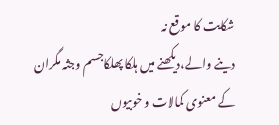شکایت کا موقع نہ
دینے والے،دیکھنے میں ہلکا پھلکاجسم وجثہ مگران کے معنوی کمالات و خوبیوں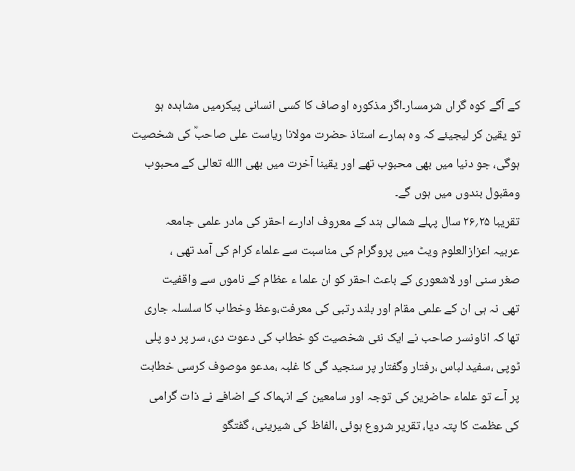کے آگے کوہ گراں شرمسار۔اگر مذکورہ اوصاف کا کسی انسانی پیکرمیں مشاہدہ ہو
تو یقین کر لیجیئے کہ وہ ہمارے استاذ حضرت مولانا ریاست علی صاحبؒ کی شخصیت
ہوگی، جو دنیا میں بھی محبوب تھے اور یقینا آخرت میں بھی االله تعالی کے محبوب
ومقبول بندوں میں ہوں گے۔
تقریبا ۲۵؍۲۶ سال پہلے شمالی ہند کے معروف ادارے احقر کی مادر علمی جامعہ
عربیہ اعزازالعلوم ویٹ میں پروگرام کی مناسبت سے علماء کرام کی آمد تھی ،
صغر سنی اور لاشعوری کے باعث احقر کو ان علما ء عظام کے ناموں سے واقفیت
تھی نہ ہی ان کے علمی مقام اور بلند رتبی کی معرفت،وعظ وخطاب کا سلسلہ جاری
تھا کہ اناونسر صاحب نے ایک نئی شخصیت کو خطاب کی دعوت دی، سر پر دو پلی
ٹوپی ،سفید لباس ،رفتار وگفتار پر سنجید گی کا غلبہ ،مدعو موصوف کرسی خطابت
پر آے تو علماء حاضرین کی توجہ اور سامعین کے انہماک کے اضافے نے ذات گرامی
کی عظمت کا پتہ دیا، تقریر شروع ہوئی ،الفاظ کی شیرینی، گفتگو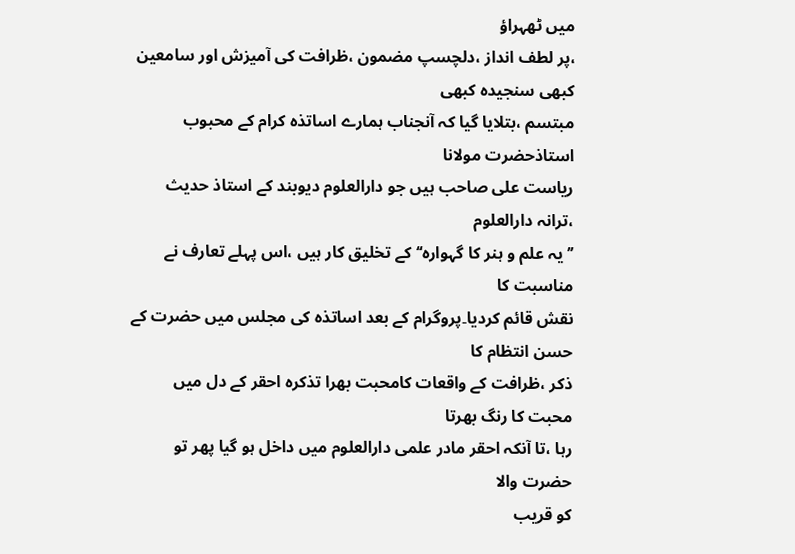میں ٹھہراؤ
،پر لطف انداز ،دلچسپ مضمون ،ظرافت کی آمیزش اور سامعین کبھی سنجیدہ کبھی
مبتسم ،بتلایا گیا کہ آنجناب ہمارے اساتذہ کرام کے محبوب استاذحضرت مولانا
ریاست علی صاحب ہیں جو دارالعلوم دیوبند کے استاذ حدیث ،ترانہ دارالعلوم
’’یہ علم و ہنر کا گہوارہ‘‘کے تخلیق کار ہیں ،اس پہلے تعارف نے مناسبت کا
نقش قائم کردیا۔پروگرام کے بعد اساتذہ کی مجلس میں حضرت کے حسن انتظام کا
ذکر ،ظرافت کے واقعات کامحبت بھرا تذکرہ احقر کے دل میں محبت کا رنگ بھرتا
رہا ،تا آنکہ احقر مادر علمی دارالعلوم میں داخل ہو گیا پھر تو حضرت والا
کو قریب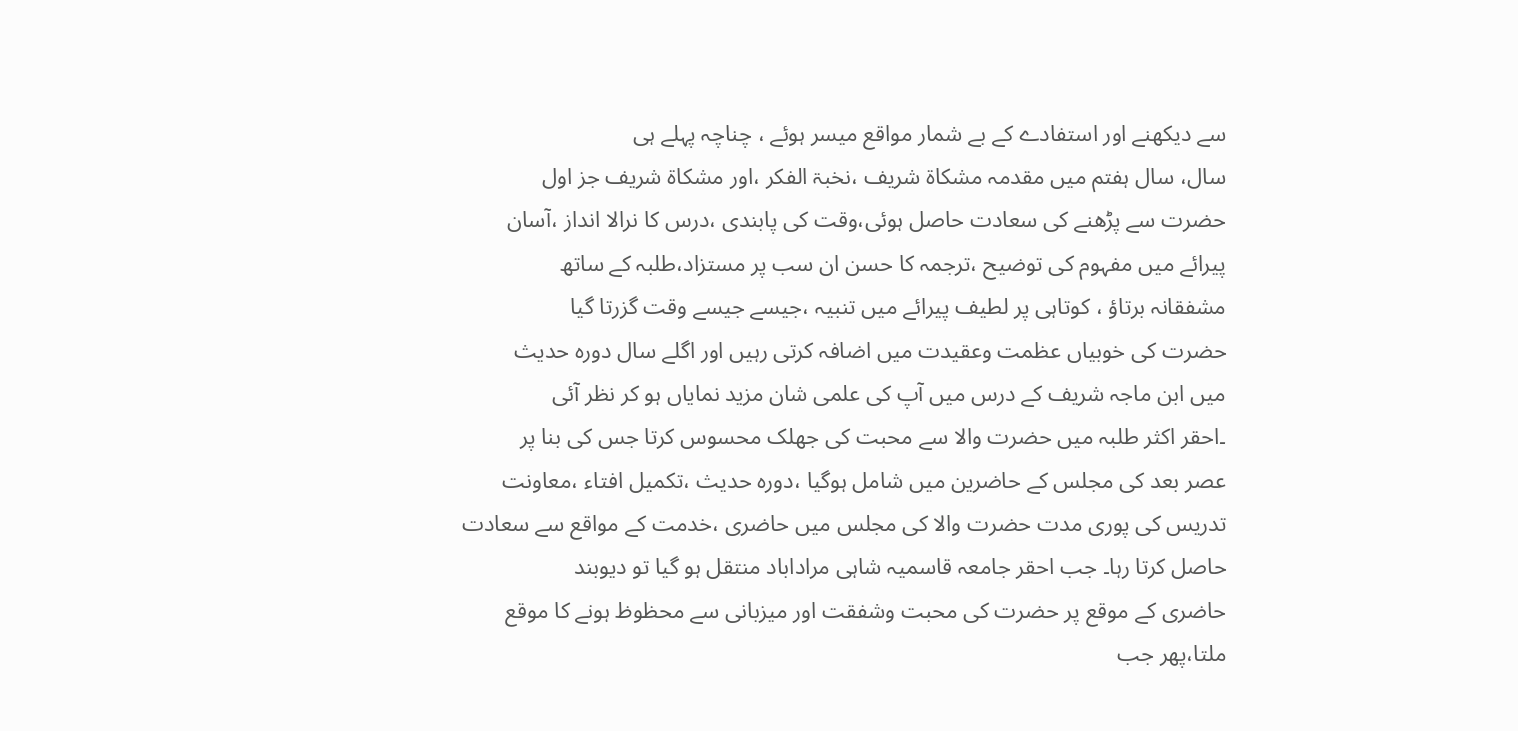سے دیکھنے اور استفادے کے بے شمار مواقع میسر ہوئے ، چناچہ پہلے ہی
سال، سال ہفتم میں مقدمہ مشکاۃ شریف ،نخبۃ الفکر ،اور مشکاۃ شریف جز اول
حضرت سے پڑھنے کی سعادت حاصل ہوئی،وقت کی پابندی ،درس کا نرالا انداز ،آسان
پیرائے میں مفہوم کی توضیح ،ترجمہ کا حسن ان سب پر مستزاد،طلبہ کے ساتھ
مشفقانہ برتاؤ ، کوتاہی پر لطیف پیرائے میں تنبیہ ،جیسے جیسے وقت گزرتا گیا
حضرت کی خوبیاں عظمت وعقیدت میں اضافہ کرتی رہیں اور اگلے سال دورہ حدیث
میں ابن ماجہ شریف کے درس میں آپ کی علمی شان مزید نمایاں ہو کر نظر آئی
۔احقر اکثر طلبہ میں حضرت والا سے محبت کی جھلک محسوس کرتا جس کی بنا پر
عصر بعد کی مجلس کے حاضرین میں شامل ہوگیا ،دورہ حدیث ،تکمیل افتاء ،معاونت
تدریس کی پوری مدت حضرت والا کی مجلس میں حاضری ،خدمت کے مواقع سے سعادت
حاصل کرتا رہا۔ جب احقر جامعہ قاسمیہ شاہی مراداباد منتقل ہو گیا تو دیوبند
حاضری کے موقع پر حضرت کی محبت وشفقت اور میزبانی سے محظوظ ہونے کا موقع
ملتا،پھر جب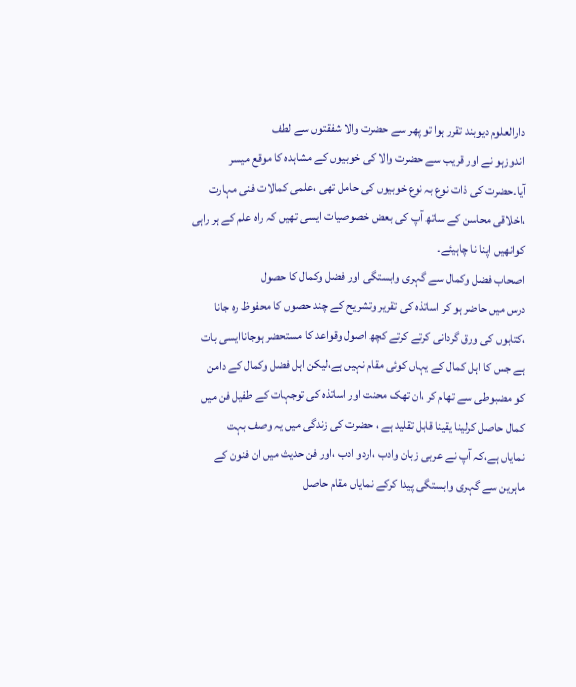دارالعلوم دیوبند تقرر ہوا تو پھر سے حضرت والا شفقتوں سے لطف
اندوزہو نے اور قریب سے حضرت والا کی خوبیوں کے مشاہدہ کا موقع میسر
آیا۔حضرت کی ذات نوع بہ نوع خوبیوں کی حامل تھی ،علمی کمالات فنی مہارت
،اخلاقی محاسن کے ساتھ آپ کی بعض خصوصیات ایسی تھیں کہ راہ علم کے ہر راہی
کوانھیں اپنا نا چاہیئے۔
اصحاب فضل وکمال سے گہری وابستگی اور فضل وکمال کا حصول
درس میں حاضر ہو کر اساتذہ کی تقریر وتشریح کے چند حصوں کا محفوظ رہ جانا
،کتابوں کی ورق گردانی کرتے کرتے کچھ اصول وقواعد کا مستحضر ہوجاناایسی بات
ہے جس کا اہل کمال کے یہاں کوئی مقام نہیں ہے،لیکن اہل فضل وکمال کے دامن
کو مضبوطی سے تھام کر ،ان تھک محنت اور اساتذہ کی توجہات کے طفیل فن میں
کمال حاصل کرلینا یقینا قابل تقلید ہے ، حضرت کی زندگی میں یہ وصف بہت
نمایاں ہے،کہ آپ نے عربی زبان وادب ،اردو ادب ،اور فن حدیث میں ان فنون کے
ماہرین سے گہری وابستگی پیدا کرکے نمایاں مقام حاصل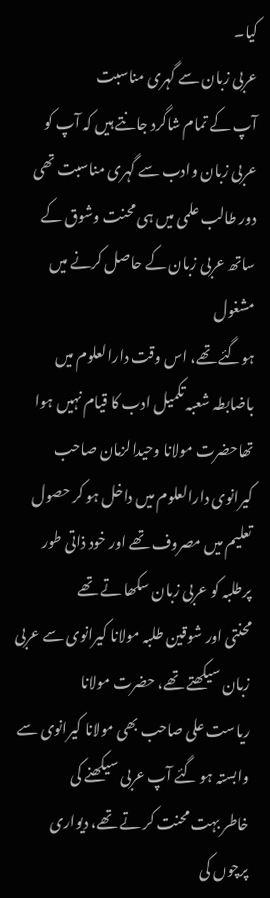کیا۔
عربی زبان سے گہری مناسبت
آپ کے تمام شاگرد جانتے ہیں کہ آپ کو عربی زبان وادب سے گہری مناسبت تھی
دور طالب علمی میں ہی محنت وشوق کے ساتھ عربی زبان کے حاصل کرنے میں مشغول
ہوگئے تھے، اس وقت دارالعلوم میں باضابطہ شعبہ تکمیل ادب کا قیام نہیں ہوا
تھاحضرت مولانا وحیدالزمان صاحب کیرانوی دارالعلوم میں داخل ہو کر حصول
تعلیم میں مصروف تھے اور خود ذاتی طور پرطلبہ کو عربی زبان سکھا تے تھے
محنتی اور شوقین طلبہ مولانا کیرانوی سے عربی زبان سیکھتے تھے، حضرت مولانا
ریاست علی صاحب بھی مولانا کیرانوی سے وابستہ ہو گئے آپ عربی سیکھنے کی
خاطر بہت محنت کر تے تھے، دیواری پرچوں کی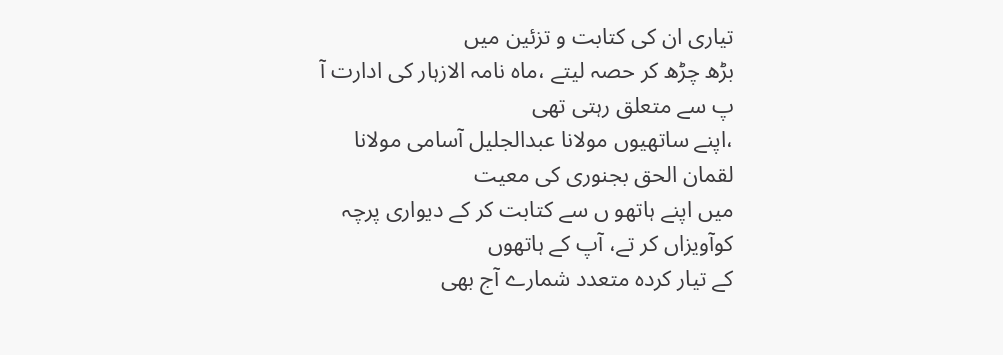تیاری ان کی کتابت و تزئین میں
بڑھ چڑھ کر حصہ لیتے ،ماہ نامہ الازہار کی ادارت آ پ سے متعلق رہتی تھی
،اپنے ساتھیوں مولانا عبدالجلیل آسامی مولانا لقمان الحق بجنوری کی معیت
میں اپنے ہاتھو ں سے کتابت کر کے دیواری پرچہ کوآویزاں کر تے، آپ کے ہاتھوں
کے تیار کردہ متعدد شمارے آج بھی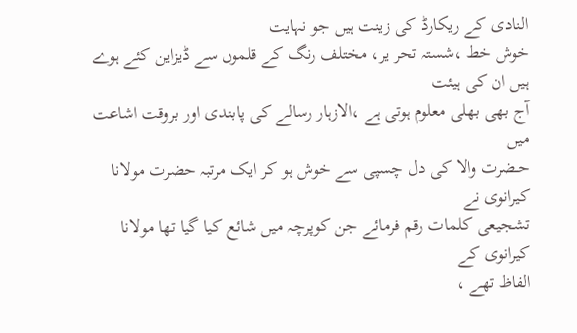النادی کے ریکارڈ کی زینت ہیں جو نہایت
خوش خط ،شستہ تحر یر، مختلف رنگ کے قلموں سے ڈیزاین کئے ہوے ہیں ان کی ہیئت
آج بھی بھلی معلوم ہوتی ہے ،الازہار رسالے کی پابندی اور بروقت اشاعت میں
حـضرت والا کی دل چسپی سے خوش ہو کر ایک مرتبہ حضرت مولانا کیرانوی نے
تشجیعی کلمات رقم فرمائے جن کوپرچہ میں شائع کیا گیا تھا مولانا کیرانوی کے
الفاظ تھے ،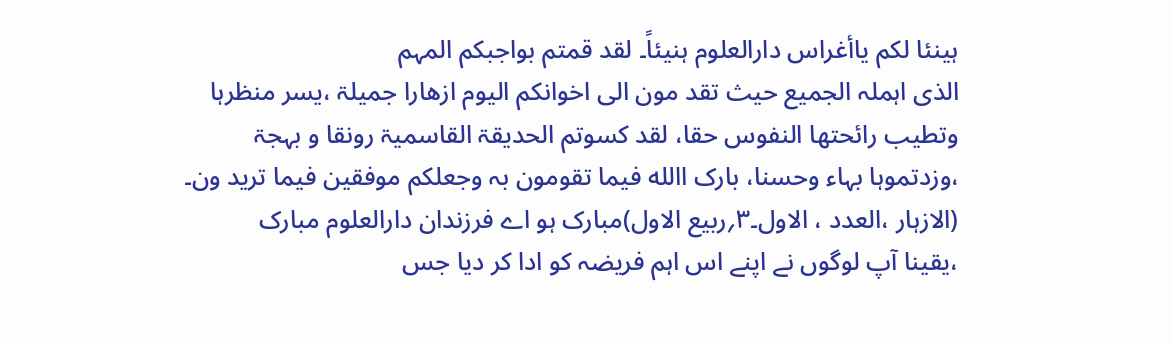ہینئا لکم یاأغراس دارالعلوم ہنیئاً۔ لقد قمتم بواجبکم المہم
الذی اہملہ الجمیع حیث تقد مون الی اخوانکم الیوم ازھارا جمیلۃ ،یسر منظرہا
وتطیب رائحتھا النفوس حقا، لقد کسوتم الحدیقۃ القاسمیۃ رونقا و بہجۃ
،وزدتموہا بہاء وحسنا، بارک االله فیما تقومون بہ وجعلکم موفقین فیما ترید ون۔
(الازہار ،العدد ، الاول۔۳؍ربیع الاول)مبارک ہو اے فرزندان دارالعلوم مبارک
،یقینا آپ لوگوں نے اپنے اس اہم فریضہ کو ادا کر دیا جس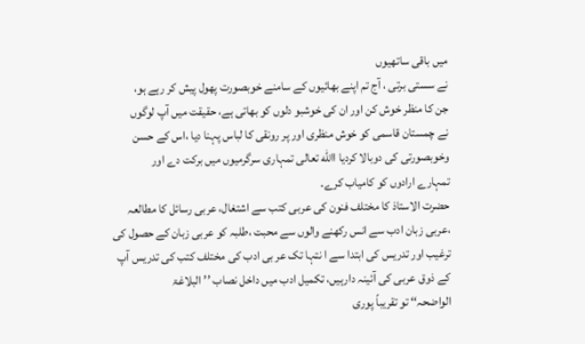میں باقی ساتھیوں
نے سستی برتی ، آج تم اپنے بھائیوں کے سامنے خوبصورت پھول پیش کر رہے ہو،
جن کا منظر خوش کن اور ان کی خوشبو دلوں کو بھاتی ہے، حقیقت میں آپ لوگوں
نے چمستان قاسمی کو خوش منظری اور پر رونقی کا لباس پہنا دیا ،اس کے حسن
وخوبصورتی کی دوبالا کردیا االله تعالی تمہاری سرگرمیوں میں برکت دے اور
تمہارے ارادوں کو کامیاب کرے۔
حضرت الاستاذ کا مختلف فنون کی عربی کتب سے اشتغال، عربی رسائل کا مطالعہ
،عربی زبان ادب سے انس رکھنے والوں سے محبت ،طلبہ کو عربی زبان کے حصول کی
ترغیب اور تدریس کی ابتدا سے ا نتہا تک عر بی ادب کی مختلف کتب کی تدریس آپ
کے ذوق عربی کی آئینہ دارہیں، تکمیل ادب میں داخل نصاب ’’ البلاغۃ
الواضحہ‘‘ تو تقریباً پوری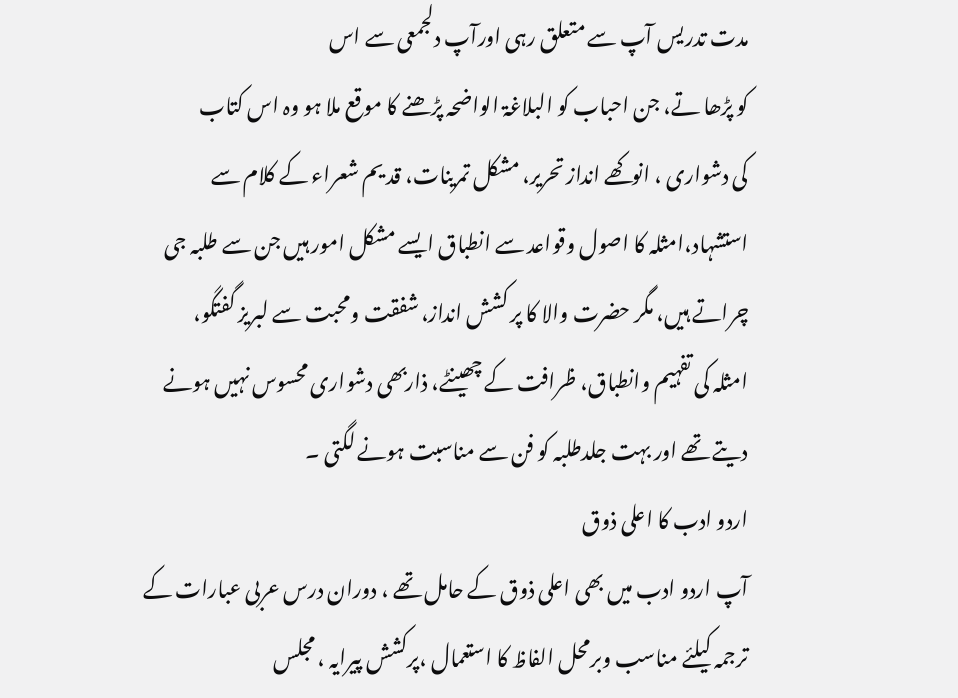مدت تدریس آپ سے متعلق رہی اورآپ دلجمعی سے اس
کو پڑھا تے، جن احباب کو البلاغۃ الواضحہ پڑھنے کا موقع ملا ہو وہ اس کتاب
کی دشواری ، انوکھے انداز تحریر، مشکل تمرینات، قد یم شعراء کے کلام سے
استشہاد،امثلہ کا اصول وقواعد سے انطباق ایسے مشکل امور ہیں جن سے طلبہ جی
چراتے ہیں، مگر حضرت والا کا پر کشش انداز، شفقت ومحبت سے لبریز گفتگو،
امثلہ کی تفہیم وانطباق، ظرافت کے چھینٹے، ذاربھی دشواری محسوس نہیں ہونے
دیتے تھے اور بہت جلدطلبہ کو فن سے مناسبت ہونے لگتی ۔
اردو ادب کا اعلی ذوق
آپ اردو ادب میں بھی اعلی ذوق کے حامل تھے ، دوران درس عربی عبارات کے
ترجمہ کیلئے مناسب وبرمحل الفاظ کا استعمال ،پرکشش پیرایہ ، مجلس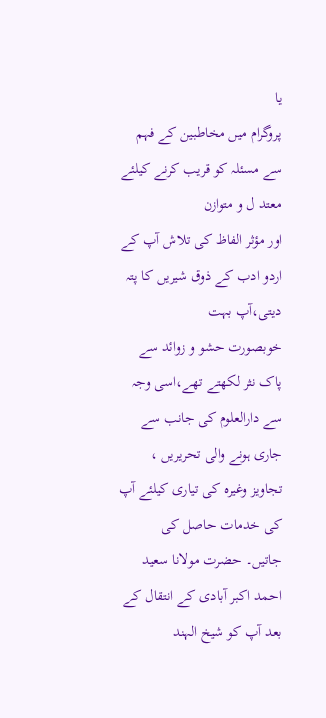یا
پروگرام میں مخاطبین کے فہم سے مسئلہ کو قریب کرنے کیلئے معتد ل و متوازن
اور مؤثر الفاظ کی تلاش آپ کے اردو ادب کے ذوق شیریں کا پتہ دیتی،آپ بہت
خوبصورت حشو و زوائد سے پاک نثر لکھتے تھے،اسی وجہ سے دارالعلوم کی جانب سے
جاری ہونے والی تحریریں ، تجاویز وغیرہ کی تیاری کیلئے آپ کی خدمات حاصل کی
جاتیں۔ حضرت مولانا سعید احمد اکبر آبادی کے انتقال کے بعد آپ کو شیخ الہند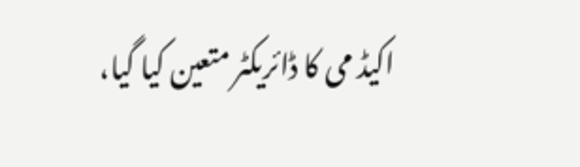اکیڈ می کا ڈائریکٹر متعین کیا گیا،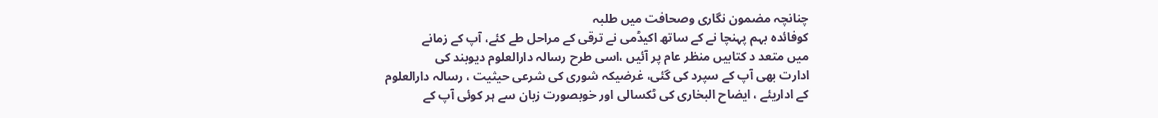چنانچہ مضمون نگاری وصحافت میں طلبہ
کوفائدہ بہم پہنچا نے کے ساتھ اکیڈمی نے ترقی کے مراحل طے کئے، آپ کے زمانے
میں متعد د کتابیں منظر عام پر آئیں ،اسی طرح رسالہ دارالعلوم دیوبند کی
ادارت بھی آپ کے سپرد کی گئی، غرضیکہ شوری کی شرعی حیثیت ، رسالہ دارالعلوم
کے اداریئے ، ایضاح البخاری کی ٹکسالی اور خوبصورت زبان سے ہر کوئی آپ کے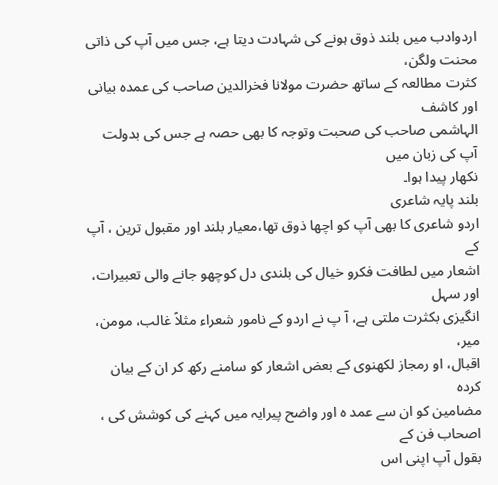اردوادب میں بلند ذوق ہونے کی شہادت دیتا ہے، جس میں آپ کی ذاتی محنت ولگن،
کثرت مطالعہ کے ساتھ حضرت مولانا فخرالدین صاحب کی عمدہ بیانی اور کاشف
الہاشمی صاحب کی صحبت وتوجہ کا بھی حصہ ہے جس کی بدولت آپ کی زبان میں
نکھار پیدا ہوا۔
بلند پایہ شاعری
اردو شاعری کا بھی آپ کو اچھا ذوق تھا،معیار بلند اور مقبول ترین ، آپ کے
اشعار میں لطافت فکرو خیال کی بلندی دل کوچھو جانے والی تعبیرات، اور سہل
انگیزی بکثرت ملتی ہے، آ پ نے اردو کے نامور شعراء مثلاً غالب، مومن، میر،
اقبال، او رمجاز لکھنوی کے بعض اشعار کو سامنے رکھ کر ان کے بیان کردہ
مضامین کو ان سے عمد ہ اور واضح پیرایہ میں کہنے کی کوشش کی ، اصحاب فن کے
بقول آپ اپنی اس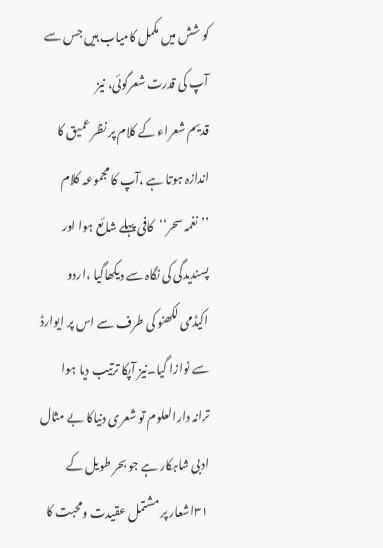کو شش میں مکمل کامیاب ہیں جس سے آپ کی قدرت شعرگوئی، نیز
قدیم شعراء کے کلام پر نظر عمیق کا اندازہ ہوتا ہے ،آپ کا مجموعہ کلام
’’نغمہ سحر‘‘کافی پہلے شائع ہوا اور پسندیدگی کی نگاہ سے دیکھاگیا ،اردو
اکیڈمی لکھنو کی طرف سے اس پر ایوارڈ سے نوازا گیا۔نیز آپکا ترتیب دیا ہوا
ترانہ دارالعلوم تو شعری دنیاکا بے مثال ادبی شاہکار ہے جو بحر طویل کے
۳۱اشعار پر مشتمل عقیدت ومحبت کا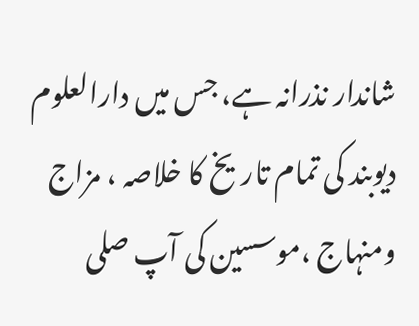شاندار نذرانہ ہے، جس میں دارالعلوم
دیوبند کی تمام تاریخ کا خلاصہ ، مزاج ومنہاج ،موسسین کی آپ صلی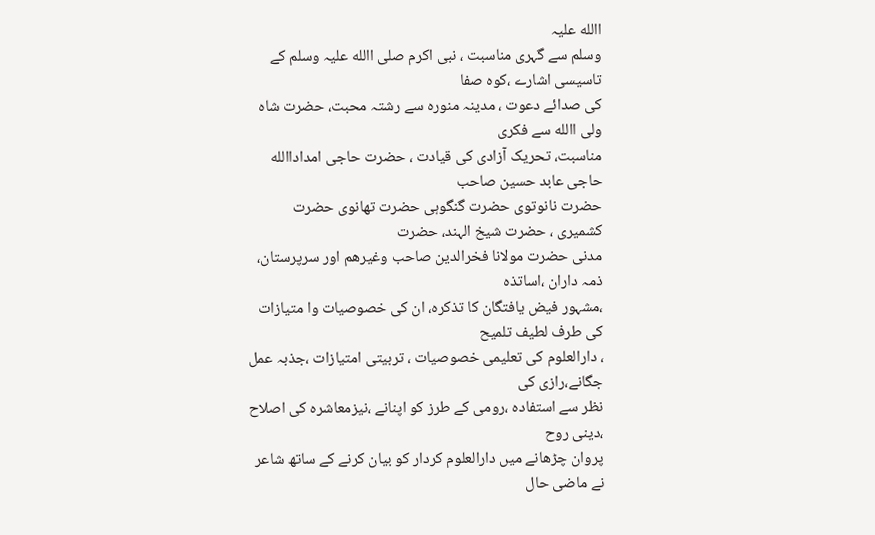االله علیہ
وسلم سے گہری مناسبت ، نبی اکرم صلی االله علیہ وسلم کے تاسیسی اشارے ،کوہ صفا
کی صدائے دعوت ، مدینہ منورہ سے رشتہ محبت، حضرت شاہ ولی االله سے فکری
مناسبت، تحریک آزادی کی قیادت ، حضرت حاجی امداداالله حاجی عابد حسین صاحب
حضرت نانوتوی حضرت گنگوہی حضرت تھانوی حضرت کشمیری ، حضرت شیخ الہند، حضرت
مدنی حضرت مولانا فخرالدین صاحب وغیرھم اور سرپرستان، ذمہ داران ،اساتذہ
،مشہور فیض یافتگان کا تذکرہ، ان کی خصوصیات وا متیازات کی طرف لطیف تلمیح
، دارالعلوم کی تعلیمی خصوصیات ، تربیتی امتیازات ،جذبہ عمل جگانے،رازی کی
نظر سے استفادہ ،رومی کے طرز کو اپنانے ،نیزمعاشرہ کی اصلاح ،دینی روح
پروان چڑھانے میں دارالعلوم کردار کو بیان کرنے کے ساتھ شاعر نے ماضی حال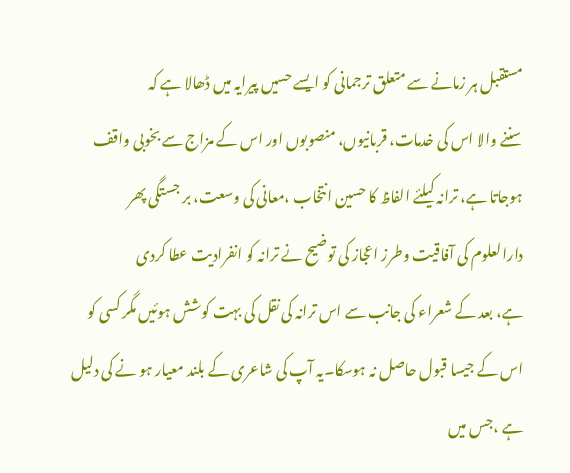مستقبل ہر زمانے سے متعلق ترجمانی کو ایسے حسیں پیرایہ میں ڈھالا ہے کہ
سننے والا اس کی خدمات، قربانیوں، منصوبوں اور اس کے مزاج سے بخوبی واقف
ہوجاتا ہے، ترانہ کیلئے الفاظ کا حسین انتخاب ،معانی کی وسعت، بر جستگی پھر
دارالعلوم کی آفاقیت وطرز اعجاز کی توضیح نے ترانہ کو انفرادیت عطا کردی
ہے، بعد کے شعراء کی جانب سے اس ترانہ کی نقل کی بہت کوشش ہوئیں مگر کسی کو
اس کے جیسا قبول حاصل نہ ہوسکا۔یہ آپ کی شاعری کے بلند معیار ہو نے کی دلیل
ہے ،جس میں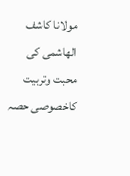مولانا کاشف الھاشمی کی محبت وتربیت کاخصوصی حصہ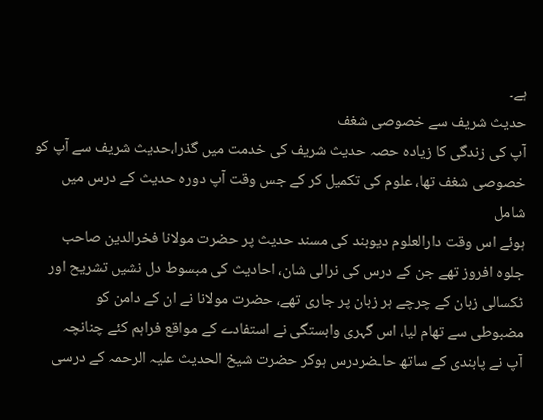ہے۔
حدیث شریف سے خصوصی شغف
آپ کی زندگی کا زیادہ حصہ حدیث شریف کی خدمت میں گذرا،حدیث شریف سے آپ کو
خصوصی شغف تھا، علوم کی تکمیل کر کے جس وقت آپ دورہ حدیث کے درس میں شامل
ہوئے اس وقت دارالعلوم دیوبند کی مسند حدیث پر حضرت مولانا فخرالدین صاحب
جلوہ افروز تھے جن کے درس کی نرالی شان، احادیث کی مبسوط دل نشیں تشریح اور
ٹکسالی زبان کے چرچے ہر زبان پر جاری تھے، حضرت مولانا نے ان کے دامن کو
مضبوطی سے تھام لیا، اس گہری وابستگی نے استفادے کے مواقع فراہم کئے چنانچہ
آپ نے پابندی کے ساتھ حاـضردرس ہوکر حضرت شیخ الحدیث علیہ الرحمہ کے درسی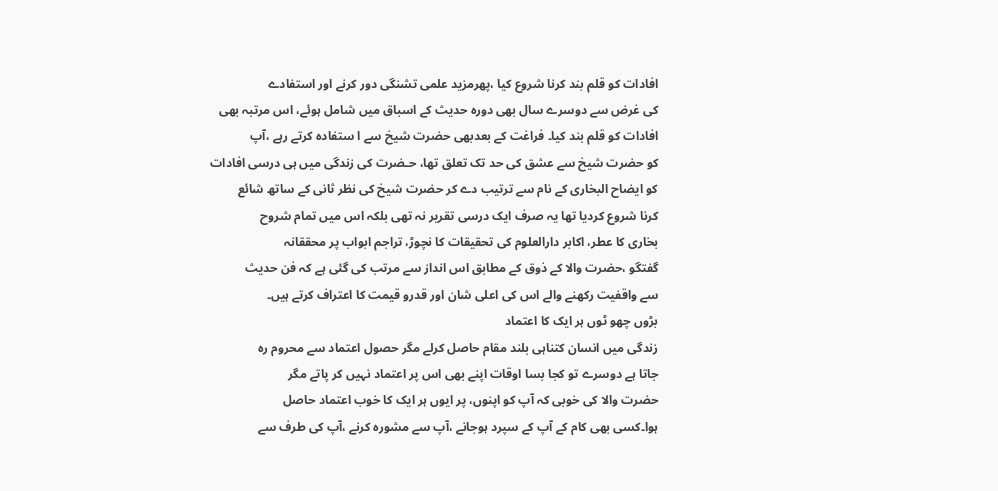افادات کو قلم بند کرنا شروع کیا ،پھرمزید علمی تشنگی دور کرنے اور استفادے
کی غرض سے دوسرے سال بھی دورہ حدیث کے اسباق میں شامل ہوئے، اس مرتبہ بھی
افادات کو قلم بند کیا۔ فراغت کے بعدبھی حضرت شیخ سے ا ستفادہ کرتے رہے ،آپ
کو حضرت شیخ سے عشق کی حد تک تعلق تھا، حـضرت کی زندگی میں ہی درسی افادات
کو ایضاح البخاری کے نام سے ترتیب دے کر حضرت شیخ کی نظر ثانی کے ساتھ شائع
کرنا شروع کردیا تھا یہ صرف ایک درسی تقریر نہ تھی بلکہ اس میں تمام شروح
بخاری کا عطر، اکابر دارالعلوم کی تحقیقات کا نچوڑ، تراجم ابواب پر محققانہ
گفتگو ،حضرت والا کے ذوق کے مطابق اس انداز سے مرتب کی گئی ہے کہ فن حدیث
سے واقفیت رکھنے والے اس کی اعلی شان اور قدرو قیمت کا اعتراف کرتے ہیں۔
بڑوں چھو ٹوں ہر ایک کا اعتماد
زندگی میں انسان کتناہی بلند مقام حاصل کرلے مگر حصول اعتماد سے محروم رہ
جاتا ہے دوسرے تو کجا بسا اوقات اپنے بھی اس پر اعتماد نہیں کر پاتے مگر
حضرت والا کی خوبی کہ آپ کو اپنوں، پر ایوں ہر ایک کا خوب اعتماد حاصل
ہوا۔کسی بھی کام کے آپ کے سپرد ہوجانے ،آپ سے مشورہ کرنے ،آپ کی طرف سے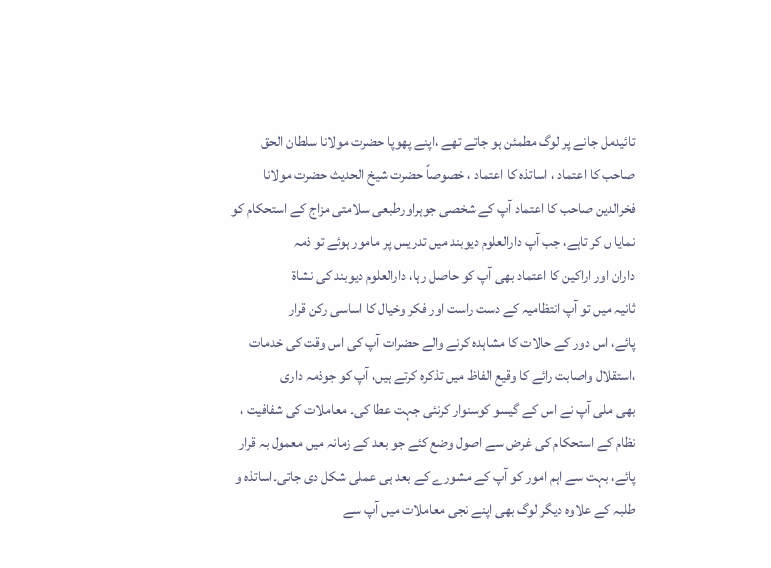تائیدمل جانے پر لوگ مطمئن ہو جاتے تھے ،اپنے پھوپا حضرت مولانا سلطان الحق
صاحب کا اعتماد ، اساتذہ کا اعتماد ، خصوصاً حضرت شیخ الحدیث حضرت مولانا
فخرالدین صاحب کا اعتماد آپ کے شخصی جوہراورطبعی سلامتی مزاج کے استحکام کو
نمایا ں کر تاہے، جب آپ دارالعلوم دیوبند میں تدریس پر مامور ہوئے تو ذمہ
داران اور اراکین کا اعتماد بھی آپ کو حاصل رہا، دارالعلوم دیوبند کی نشاۃ
ثانیہ میں تو آپ انتظامیہ کے دست راست اور فکر وخیال کا اساسی رکن قرار
پائے، اس دور کے حالات کا مشاہدہ کرنے والے حضرات آپ کی اس وقت کی خدمات
،استقلال واصابت رائے کا وقیع الفاظ میں تذکرہ کرتے ہیں، آپ کو جوذمہ داری
بھی ملی آپ نے اس کے گیسو کوسنوار کرنئی جہت عطا کی۔ معاملات کی شفافیت ،
نظام کے استحکام کی غرض سے اصول وضع کئے جو بعد کے زمانہ میں معمول بہ قرار
پائے، بہت سے اہم امور کو آپ کے مشورے کے بعد ہی عملی شکل دی جاتی۔اساتذہ و
طلبہ کے علاوہ دیگر لوگ بھی اپنے نجی معاملات میں آپ سے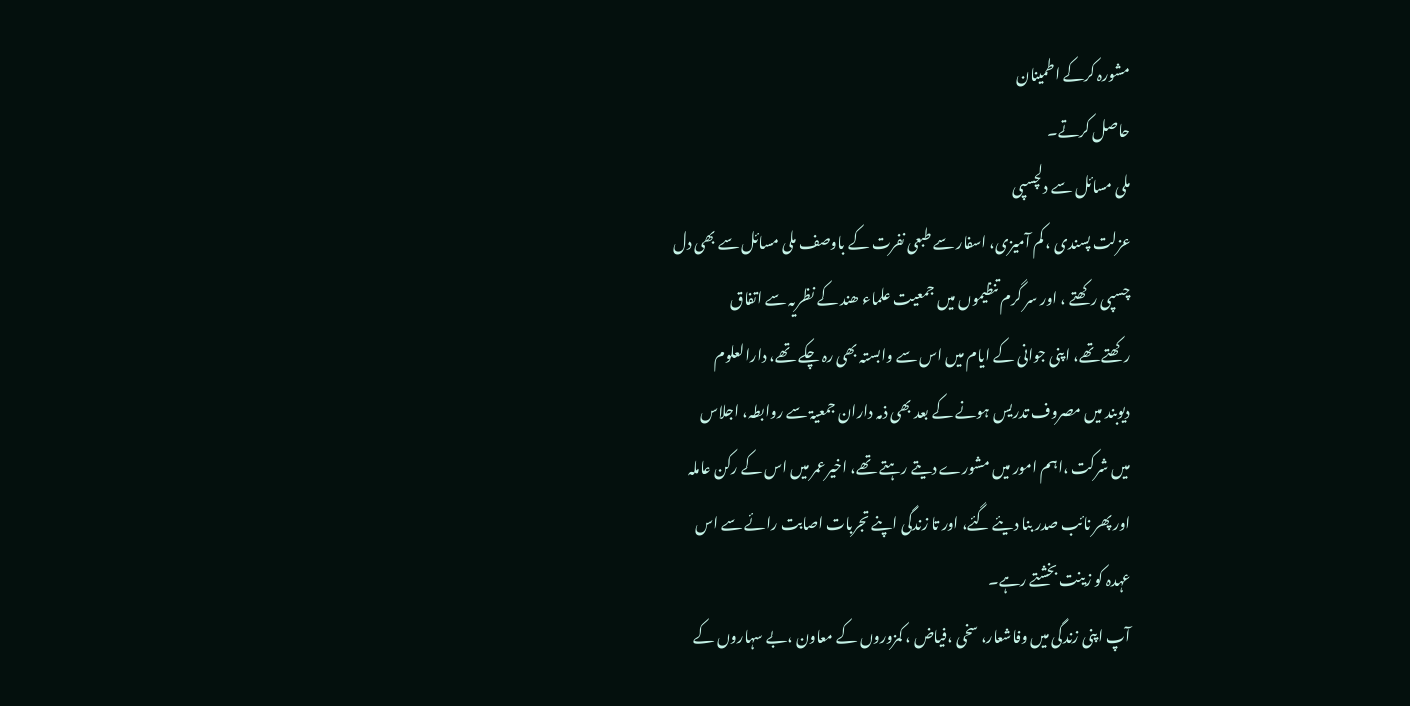مشورہ کرکے اطمینان
حاصل کرتے۔
ملی مسائل سے دلچسپی
عزلت پسندی ، کم آمیزی، اسفار سے طبعی نفرت کے باوصف ملی مسائل سے بھی دل
چسپی رکھتے ، اور سر گرم تنظیموں میں جمعیت علماء ھند کے نظریہ سے اتفاق
رکھتے تھے، اپنی جوانی کے ایام میں اس سے وابستہ بھی رہ چکے تھے، دارالعلوم
دیوبند میں مصروف تدریس ہونے کے بعد بھی ذمہ داران جمعیۃ سے روابطہ، اجلاس
میں شرکت ،اہم امور میں مشورے دیتے رہتے تھے، اخیرعمر میں اس کے رکن عاملہ
اور پھر نائب صدر بنا دیئے گئے، اور تا زندگی اپنے تجربات اصابت رائے سے اس
عہدہ کو زینت بخشتے رہے۔
آپ اپنی زندگی میں وفاشعار، سخی ،فیاض ، کمزوروں کے معاون ،بے سہاروں کے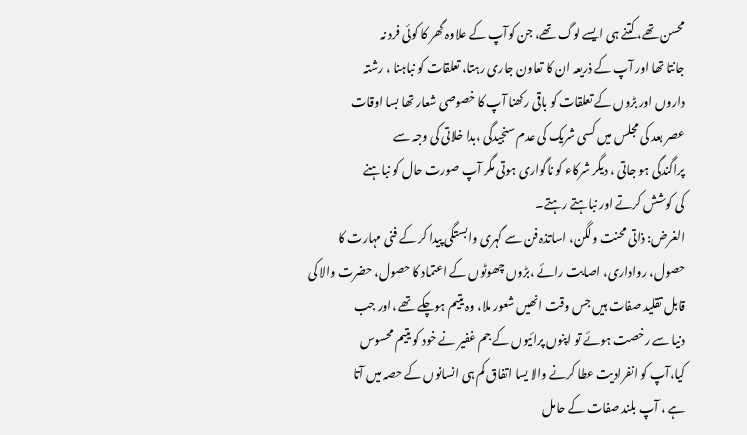محسن تھے، کتنے ہی ایسے لوگ تھے، جن کوآپ کے علاوہ گھر کا کوئی فرد نہ
جانتا تھا اور آپ کے ذریعہ ان کا تعاون جاری رہتا، تعلقات کو نباہنا ، رشتہ
داروں اور بڑوں کے تعلقات کو باقی رکھنا آپ کا خصوصی شعار تھا بسا اوقات
عصر بعد کی مجلس میں کسی شریک کی عدم سنجیدگی ،بدا خلاتی کی وجہ سے
پراگندگی ہو جاتی ، دیگر شرکاء کو ناگواری ہوتی مگر آپ صورت حال کو نباہنے
کی کوشش کرتے اور نباہتے رہتے۔
الغرض: ذاتی محنت ولگن، اساتذہ فن سے گہری وابستگی پیدا کر کے فنی مہارت کا
حصول، رواداری، اصابت رائے ،بڑوں چھوٹوں کے اعتماد کا حصول، حضرت والا کی
قابل تقلید صفات ہیں جس وقت انھیں شعور ملا، وہ یتیم ہوچکے تھے ،اور جب
دنیا سے رخصت ہوئے تو اپنوں پرائیوں کے جم غفیر نے خود کو یتیم محسوس
کیا،آپ کو انفرادیت عطا کرنے والا یسا اتفاق کم ہی انسانوں کے حصہ میں آتا
ہے ، آپ بلند صفات کے حامل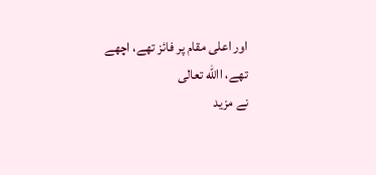اور اعلی مقام پر فائز تھے، اچھے تھے، االله تعالی
نے مزید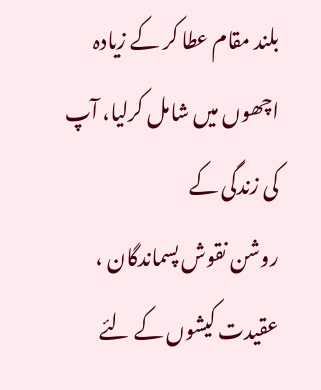بلند مقام عطا کر کے زیادہ اچھوں میں شامل کرلیا، آپ کی زندگی کے
روشن نقوش پسماندگان ، عقیدت کیشوں کے لئے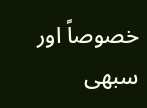خصوصاً اور سبھی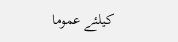کیلئے عموما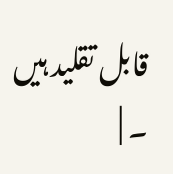قابل تقلید ہیں ۔ |